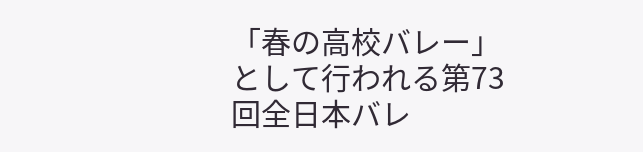「春の高校バレー」として行われる第73回全日本バレ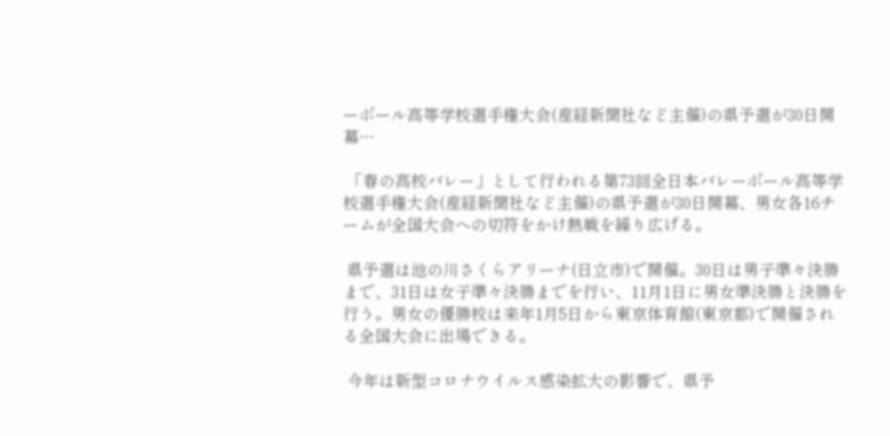ーボール高等学校選手権大会(産経新聞社など主催)の県予選が30日開幕…

 「春の高校バレー」として行われる第73回全日本バレーボール高等学校選手権大会(産経新聞社など主催)の県予選が30日開幕、男女各16チームが全国大会への切符をかけ熱戦を繰り広げる。

 県予選は池の川さくらアリーナ(日立市)で開催。30日は男子準々決勝まで、31日は女子準々決勝までを行い、11月1日に男女準決勝と決勝を行う。男女の優勝校は来年1月5日から東京体育館(東京都)で開催される全国大会に出場できる。

 今年は新型コロナウイルス感染拡大の影響で、県予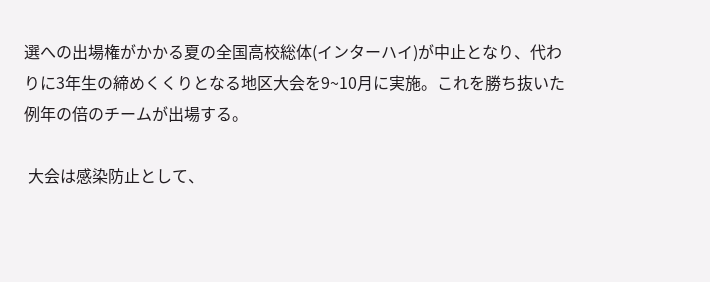選への出場権がかかる夏の全国高校総体(インターハイ)が中止となり、代わりに3年生の締めくくりとなる地区大会を9~10月に実施。これを勝ち抜いた例年の倍のチームが出場する。

 大会は感染防止として、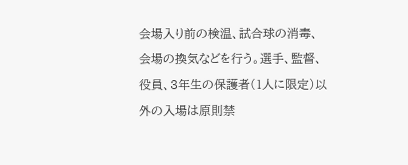会場入り前の検温、試合球の消毒、会場の換気などを行う。選手、監督、役員、3年生の保護者(1人に限定)以外の入場は原則禁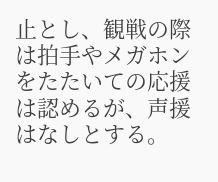止とし、観戦の際は拍手やメガホンをたたいての応援は認めるが、声援はなしとする。